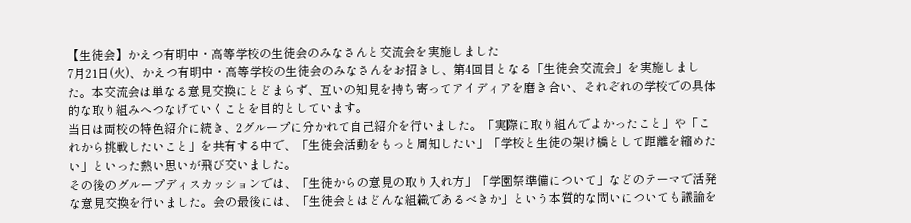【生徒会】かえつ有明中・高等学校の生徒会のみなさんと交流会を実施しました
7月21日(火)、かえつ有明中・高等学校の生徒会のみなさんをお招きし、第4回目となる「生徒会交流会」を実施しました。本交流会は単なる意見交換にとどまらず、互いの知見を持ち寄ってアイディアを磨き合い、それぞれの学校での具体的な取り組みへつなげていくことを目的としています。
当日は両校の特色紹介に続き、2グループに分かれて自己紹介を行いました。「実際に取り組んでよかったこと」や「これから挑戦したいこと」を共有する中で、「生徒会活動をもっと周知したい」「学校と生徒の架け橋として距離を縮めたい」といった熱い思いが飛び交いました。
その後のグループディスカッションでは、「生徒からの意見の取り入れ方」「学園祭準備について」などのテーマで活発な意見交換を行いました。会の最後には、「生徒会とはどんな組織であるべきか」という本質的な問いについても議論を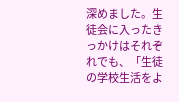深めました。生徒会に入ったきっかけはそれぞれでも、「生徒の学校生活をよ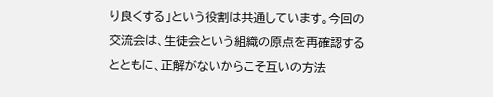り良くする」という役割は共通しています。今回の交流会は、生徒会という組織の原点を再確認するとともに、正解がないからこそ互いの方法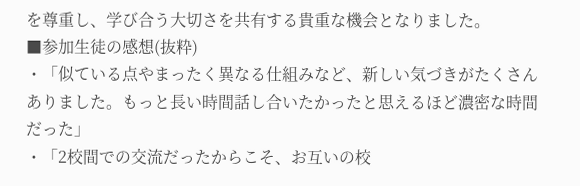を尊重し、学び合う大切さを共有する貴重な機会となりました。
■参加生徒の感想(抜粋)
・「似ている点やまったく異なる仕組みなど、新しい気づきがたくさんありました。もっと長い時間話し合いたかったと思えるほど濃密な時間だった」
・「2校間での交流だったからこそ、お互いの校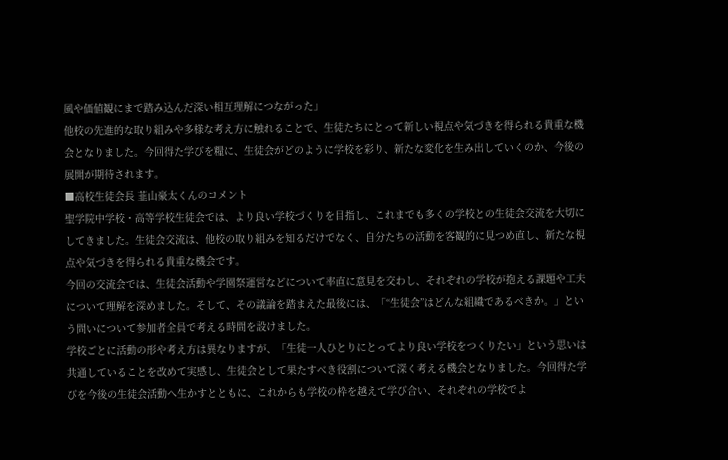風や価値観にまで踏み込んだ深い相互理解につながった」
他校の先進的な取り組みや多様な考え方に触れることで、生徒たちにとって新しい視点や気づきを得られる貴重な機会となりました。今回得た学びを糧に、生徒会がどのように学校を彩り、新たな変化を生み出していくのか、今後の展開が期待されます。
■高校生徒会長 韮山豪太くんのコメント
聖学院中学校・高等学校生徒会では、より良い学校づくりを目指し、これまでも多くの学校との生徒会交流を大切にしてきました。生徒会交流は、他校の取り組みを知るだけでなく、自分たちの活動を客観的に見つめ直し、新たな視点や気づきを得られる貴重な機会です。
今回の交流会では、生徒会活動や学園祭運営などについて率直に意見を交わし、それぞれの学校が抱える課題や工夫について理解を深めました。そして、その議論を踏まえた最後には、「“生徒会”はどんな組織であるべきか。」という問いについて参加者全員で考える時間を設けました。
学校ごとに活動の形や考え方は異なりますが、「生徒一人ひとりにとってより良い学校をつくりたい」という思いは共通していることを改めて実感し、生徒会として果たすべき役割について深く考える機会となりました。今回得た学びを今後の生徒会活動へ生かすとともに、これからも学校の枠を越えて学び合い、それぞれの学校でよ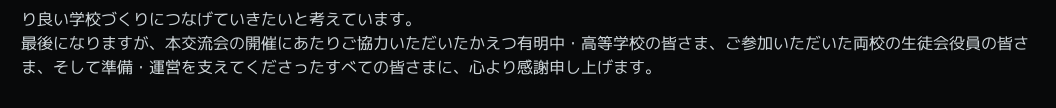り良い学校づくりにつなげていきたいと考えています。
最後になりますが、本交流会の開催にあたりご協力いただいたかえつ有明中・高等学校の皆さま、ご参加いただいた両校の生徒会役員の皆さま、そして準備・運営を支えてくださったすべての皆さまに、心より感謝申し上げます。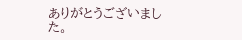ありがとうございました。